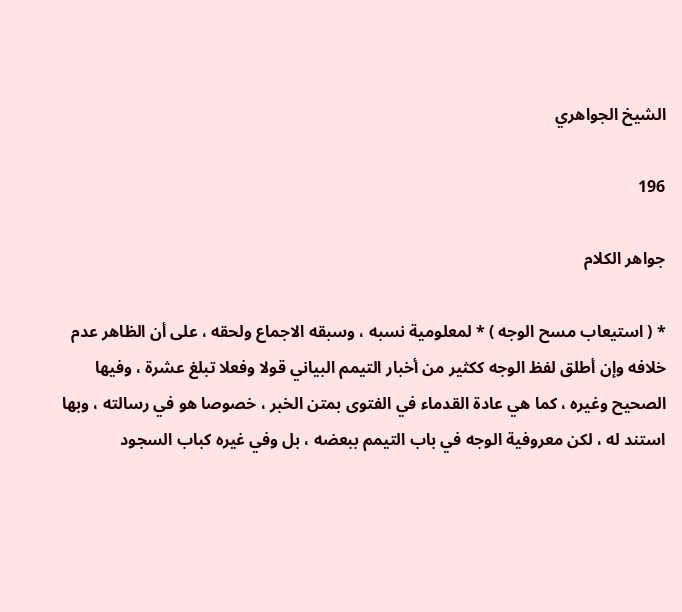الشيخ الجواهري

196

جواهر الكلام

* ( استيعاب مسح الوجه ) * لمعلومية نسبه ، وسبقه الاجماع ولحقه ، على أن الظاهر عدم خلافه وإن أطلق لفظ الوجه ككثير من أخبار التيمم البياني قولا وفعلا تبلغ عشرة ، وفيها الصحيح وغيره ، كما هي عادة القدماء في الفتوى بمتن الخبر ، خصوصا هو في رسالته ، وبها استند له ، لكن معروفية الوجه في باب التيمم ببعضه ، بل وفي غيره كباب السجود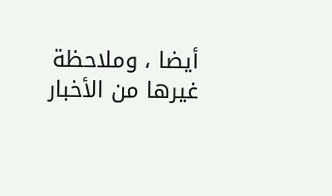أيضا ، وملاحظة غيرها من الأخبار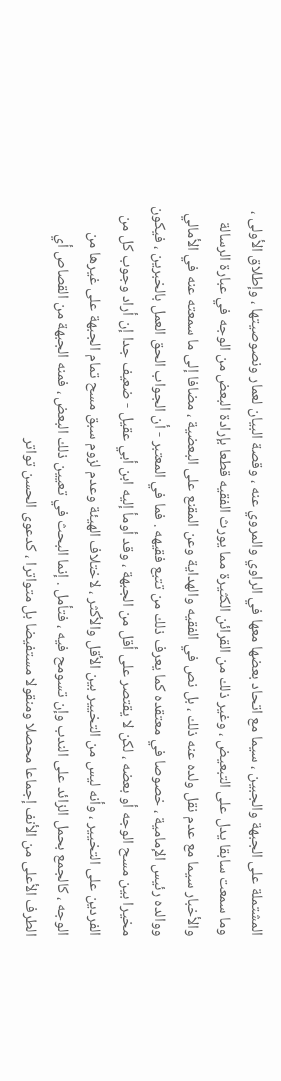المشتملة على الجبهة والجبين ، سيما مع اتحاد بعضها معها في الراوي والمروي عنه ، وقصة البيان لعمار ونصوصيتها ، وإطلاق الأولى ، وما سمعت سابقا يدل على التبعيض ، وغير ذلك من القرائن الكثيرة مما يورث الفقيه قطعا بإرادة البعض من الوجه في عبارة الرسالة والأخبار سيما مع عدم نقل ولده عنه ذلك ، بل نص في الفقيه والهداية وعن المقنع على البعضية ، مضافا إلى ما سمعته عنه في الأمالي ووالده رئيس الإمامية ، خصوصا في معتقده كما يعرف ذلك من تتبع فقيهه . فما في المعتبر - أن الجواب الحق العمل بالخبرين ، فيكون مخيرا بين مسح الوجه أو بعضه ، لكن لا يقتصر على أقل من الجبهة ، وقد أومأ إليه ابن أبي عقيل - ضعيف جدا إن أراد وجوب كل من الفردين على التخيير ، وأنه ليس من التخيير بين الأقل والأكثر ، لاختلاف الهيئة وعدم لزوم سبق مسح تمام الجبهة على غيرها من الوجه ، كالجمع بحمل الزائد على الندب وإن تسومح فيه ، فتأمل . إنما البحث في تعيين ذلك البعض ، فمنه الجبهة من القصاص أي الطرف الأعلى من الأنف إجماعا محصلا ومنقولا مستفيضا بل متواترا ، كدعوى الحسن تواتر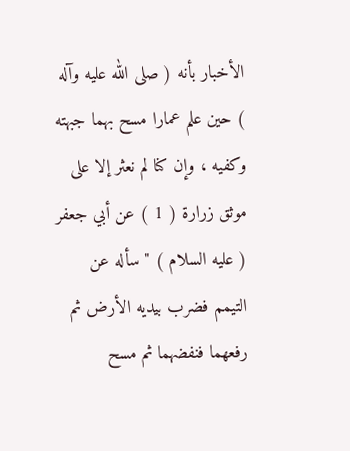الأخبار بأنه ( صلى الله عليه وآله ) حين علم عمارا مسح بهما جبهته وكفيه ، وإن كنا لم نعثر إلا على موثق زرارة ( 1 ) عن أبي جعفر ( عليه السلام ) " سأله عن التيمم فضرب بيديه الأرض ثم رفعهما فنفضهما ثم مسح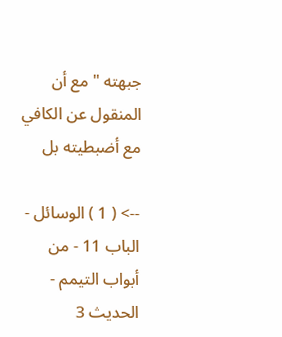جبهته " مع أن المنقول عن الكافي مع أضبطيته بل

--> ( 1 ) الوسائل - الباب 11 - من أبواب التيمم - الحديث 3